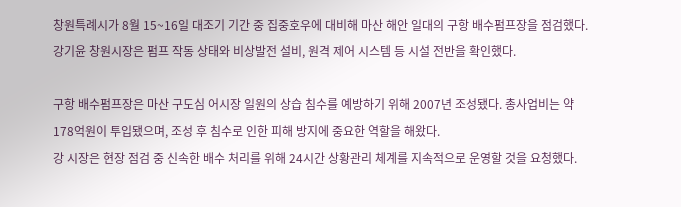창원특례시가 8월 15~16일 대조기 기간 중 집중호우에 대비해 마산 해안 일대의 구항 배수펌프장을 점검했다. 강기윤 창원시장은 펌프 작동 상태와 비상발전 설비, 원격 제어 시스템 등 시설 전반을 확인했다.

구항 배수펌프장은 마산 구도심 어시장 일원의 상습 침수를 예방하기 위해 2007년 조성됐다. 총사업비는 약 178억원이 투입됐으며, 조성 후 침수로 인한 피해 방지에 중요한 역할을 해왔다.
강 시장은 현장 점검 중 신속한 배수 처리를 위해 24시간 상황관리 체계를 지속적으로 운영할 것을 요청했다.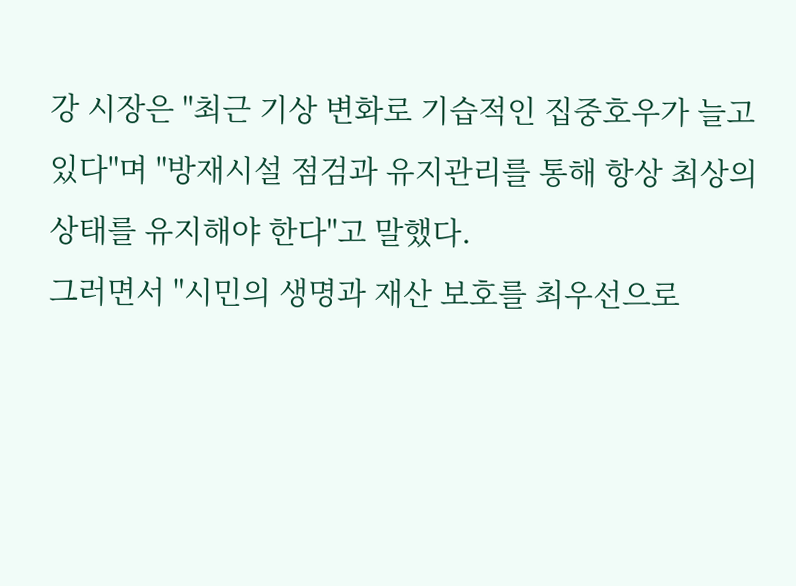강 시장은 "최근 기상 변화로 기습적인 집중호우가 늘고 있다"며 "방재시설 점검과 유지관리를 통해 항상 최상의 상태를 유지해야 한다"고 말했다.
그러면서 "시민의 생명과 재산 보호를 최우선으로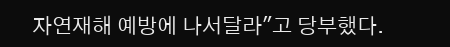자연재해 예방에 나서달라"고 당부했다.